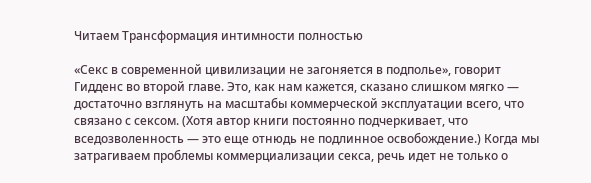Читаем Трансформация интимности полностью

«Секс в современной цивилизации не загоняется в подполье», говорит Гидденс во второй главе. Это, как нам кажется, сказано слишком мягко — достаточно взглянуть на масштабы коммерческой эксплуатации всего, что связано с сексом. (Хотя автор книги постоянно подчеркивает, что вседозволенность — это еще отнюдь не подлинное освобождение.) Когда мы затрагиваем проблемы коммерциализации секса, речь идет не только о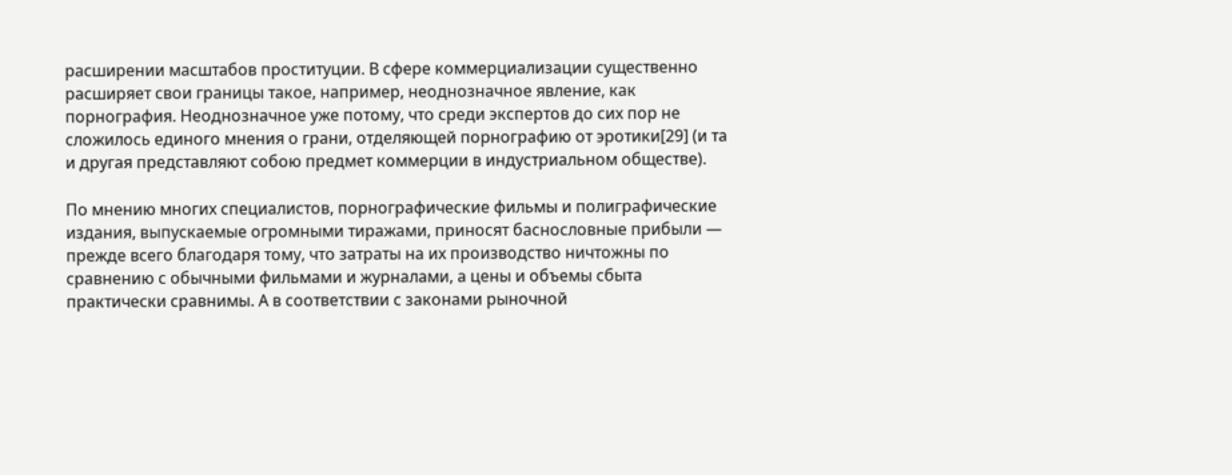расширении масштабов проституции. В сфере коммерциализации существенно расширяет свои границы такое, например, неоднозначное явление, как порнография. Неоднозначное уже потому, что среди экспертов до сих пор не сложилось единого мнения о грани, отделяющей порнографию от эротики[29] (и та и другая представляют собою предмет коммерции в индустриальном обществе).

По мнению многих специалистов, порнографические фильмы и полиграфические издания, выпускаемые огромными тиражами, приносят баснословные прибыли — прежде всего благодаря тому, что затраты на их производство ничтожны по сравнению с обычными фильмами и журналами, а цены и объемы сбыта практически сравнимы. А в соответствии с законами рыночной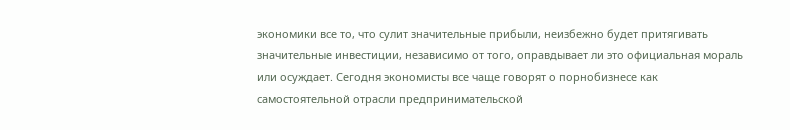экономики все то, что сулит значительные прибыли, неизбежно будет притягивать значительные инвестиции, независимо от того, оправдывает ли это официальная мораль или осуждает. Сегодня экономисты все чаще говорят о порнобизнесе как самостоятельной отрасли предпринимательской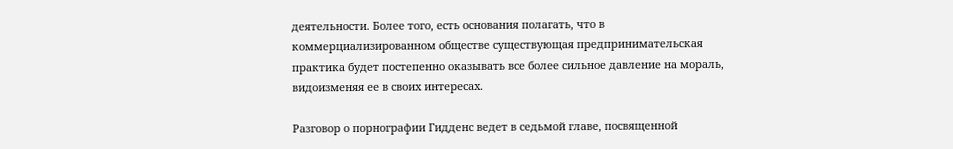деятельности. Более того, есть основания полагать, что в коммерциализированном обществе существующая предпринимательская практика будет постепенно оказывать все более сильное давление на мораль, видоизменяя ее в своих интересах.

Разговор о порнографии Гидденс ведет в седьмой главе, посвященной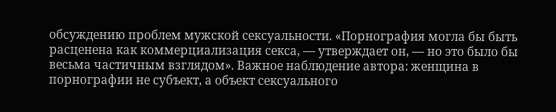обсуждению проблем мужской сексуальности. «Порнография могла бы быть расценена как коммерциализация секса, — утверждает он, — но это было бы весьма частичным взглядом». Важное наблюдение автора: женщина в порнографии не субъект, а объект сексуального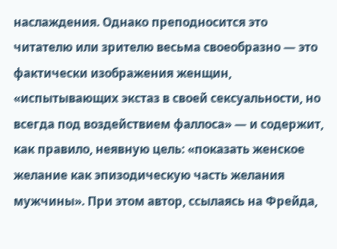наслаждения. Однако преподносится это читателю или зрителю весьма своеобразно — это фактически изображения женщин, «испытывающих экстаз в своей сексуальности, но всегда под воздействием фаллоса» — и содержит, как правило, неявную цель: «показать женское желание как эпизодическую часть желания мужчины». При этом автор, ссылаясь на Фрейда,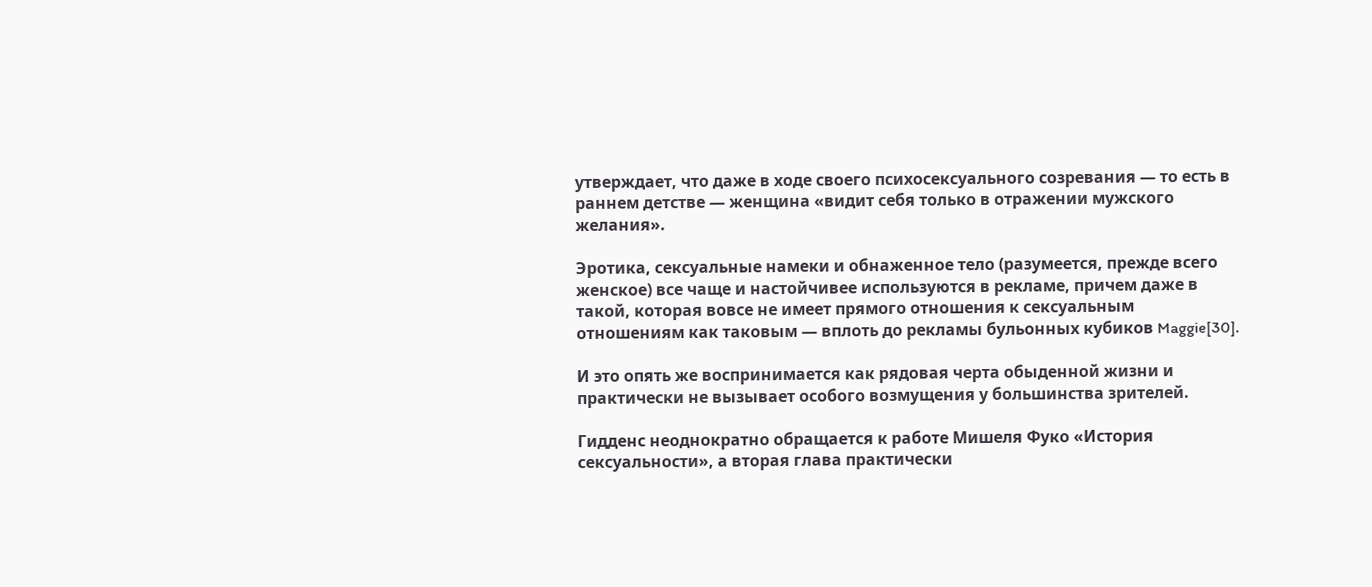утверждает, что даже в ходе своего психосексуального созревания — то есть в раннем детстве — женщина «видит себя только в отражении мужского желания».

Эротика, сексуальные намеки и обнаженное тело (разумеется, прежде всего женское) все чаще и настойчивее используются в рекламе, причем даже в такой, которая вовсе не имеет прямого отношения к сексуальным отношениям как таковым — вплоть до рекламы бульонных кубиков Maggie[30].

И это опять же воспринимается как рядовая черта обыденной жизни и практически не вызывает особого возмущения у большинства зрителей.

Гидденс неоднократно обращается к работе Мишеля Фуко «История сексуальности», а вторая глава практически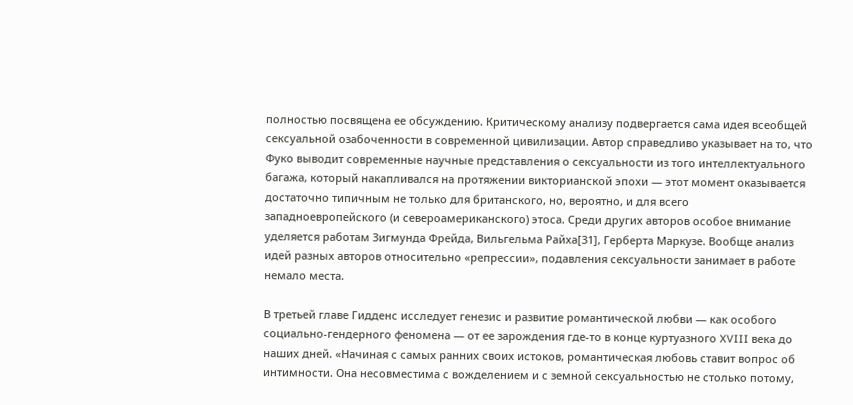полностью посвящена ее обсуждению. Критическому анализу подвергается сама идея всеобщей сексуальной озабоченности в современной цивилизации. Автор справедливо указывает на то, что Фуко выводит современные научные представления о сексуальности из того интеллектуального багажа, который накапливался на протяжении викторианской эпохи — этот момент оказывается достаточно типичным не только для британского, но, вероятно, и для всего западноевропейского (и североамериканского) этоса. Среди других авторов особое внимание уделяется работам Зигмунда Фрейда, Вильгельма Райха[31], Герберта Маркузе. Вообще анализ идей разных авторов относительно «репрессии», подавления сексуальности занимает в работе немало места.

В третьей главе Гидденс исследует генезис и развитие романтической любви — как особого социально-гендерного феномена — от ее зарождения где-то в конце куртуазного XVIII века до наших дней. «Начиная с самых ранних своих истоков, романтическая любовь ставит вопрос об интимности. Она несовместима с вожделением и с земной сексуальностью не столько потому,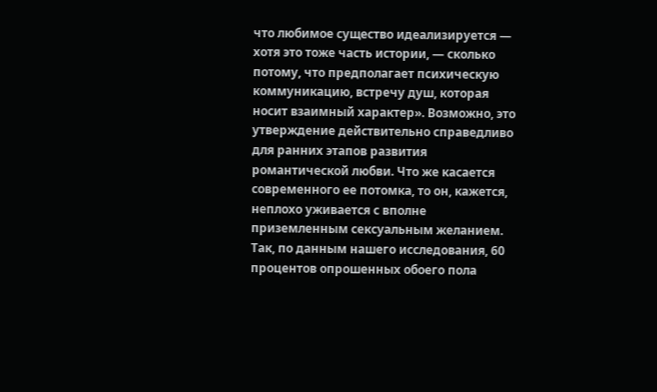что любимое существо идеализируется — хотя это тоже часть истории, — сколько потому, что предполагает психическую коммуникацию, встречу душ, которая носит взаимный характер». Возможно, это утверждение действительно справедливо для ранних этапов развития романтической любви. Что же касается современного ее потомка, то он, кажется, неплохо уживается с вполне приземленным сексуальным желанием. Так, по данным нашего исследования, 60 процентов опрошенных обоего пола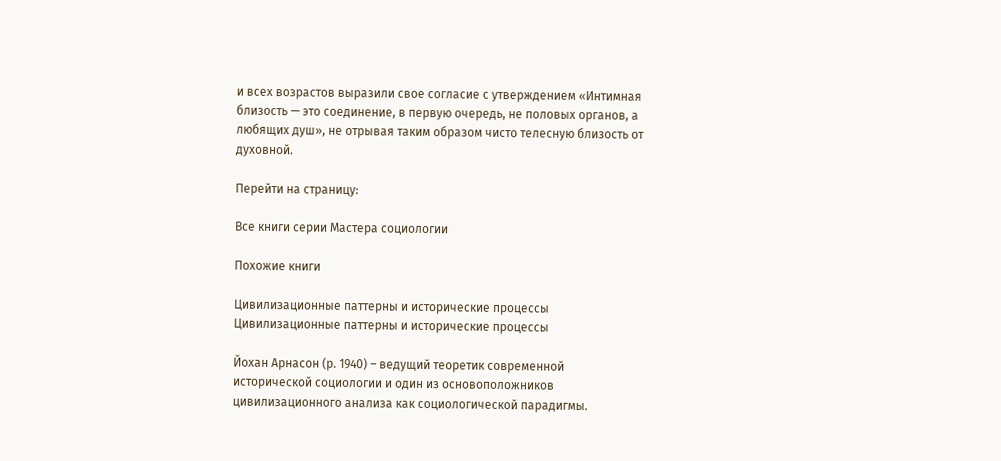и всех возрастов выразили свое согласие с утверждением «Интимная близость — это соединение, в первую очередь, не половых органов, а любящих душ», не отрывая таким образом чисто телесную близость от духовной.

Перейти на страницу:

Все книги серии Мастера социологии

Похожие книги

Цивилизационные паттерны и исторические процессы
Цивилизационные паттерны и исторические процессы

Йохан Арнасон (р. 1940) – ведущий теоретик современной исторической социологии и один из основоположников цивилизационного анализа как социологической парадигмы.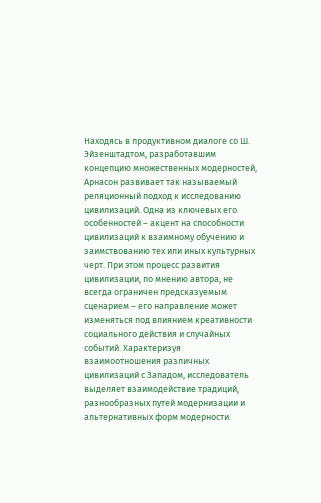Находясь в продуктивном диалоге со Ш. Эйзенштадтом, разработавшим концепцию множественных модерностей, Арнасон развивает так называемый реляционный подход к исследованию цивилизаций. Одна из ключевых его особенностей – акцент на способности цивилизаций к взаимному обучению и заимствованию тех или иных культурных черт. При этом процесс развития цивилизации, по мнению автора, не всегда ограничен предсказуемым сценарием – его направление может изменяться под влиянием креативности социального действия и случайных событий. Характеризуя взаимоотношения различных цивилизаций с Западом, исследователь выделяет взаимодействие традиций, разнообразных путей модернизации и альтернативных форм модерности.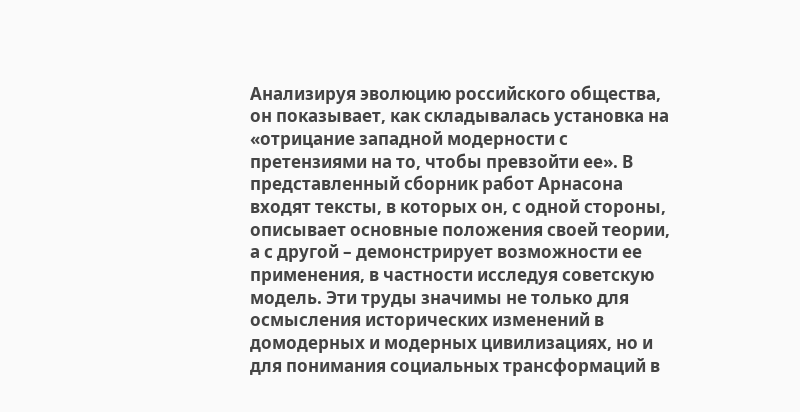Анализируя эволюцию российского общества, он показывает, как складывалась установка на «отрицание западной модерности с претензиями на то, чтобы превзойти ее». В представленный сборник работ Арнасона входят тексты, в которых он, с одной стороны, описывает основные положения своей теории, а с другой – демонстрирует возможности ее применения, в частности исследуя советскую модель. Эти труды значимы не только для осмысления исторических изменений в домодерных и модерных цивилизациях, но и для понимания социальных трансформаций в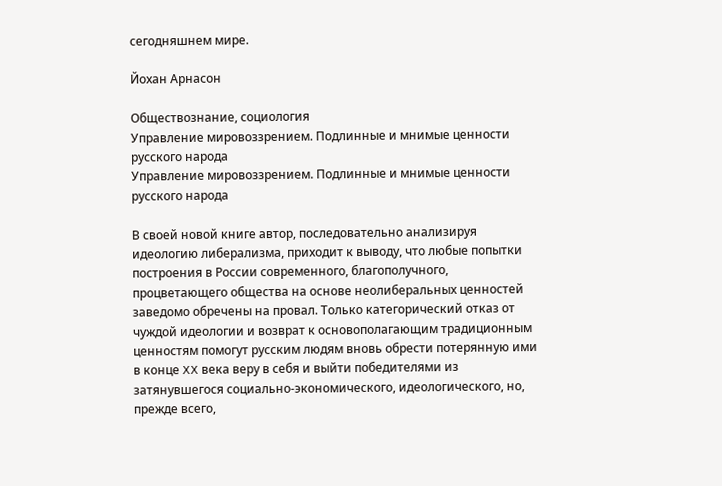сегодняшнем мире.

Йохан Арнасон

Обществознание, социология
Управление мировоззрением. Подлинные и мнимые ценности русского народа
Управление мировоззрением. Подлинные и мнимые ценности русского народа

В своей новой книге автор, последовательно анализируя идеологию либерализма, приходит к выводу, что любые попытки построения в России современного, благополучного, процветающего общества на основе неолиберальных ценностей заведомо обречены на провал. Только категорический отказ от чуждой идеологии и возврат к основополагающим традиционным ценностям помогут русским людям вновь обрести потерянную ими в конце XX века веру в себя и выйти победителями из затянувшегося социально-экономического, идеологического, но, прежде всего,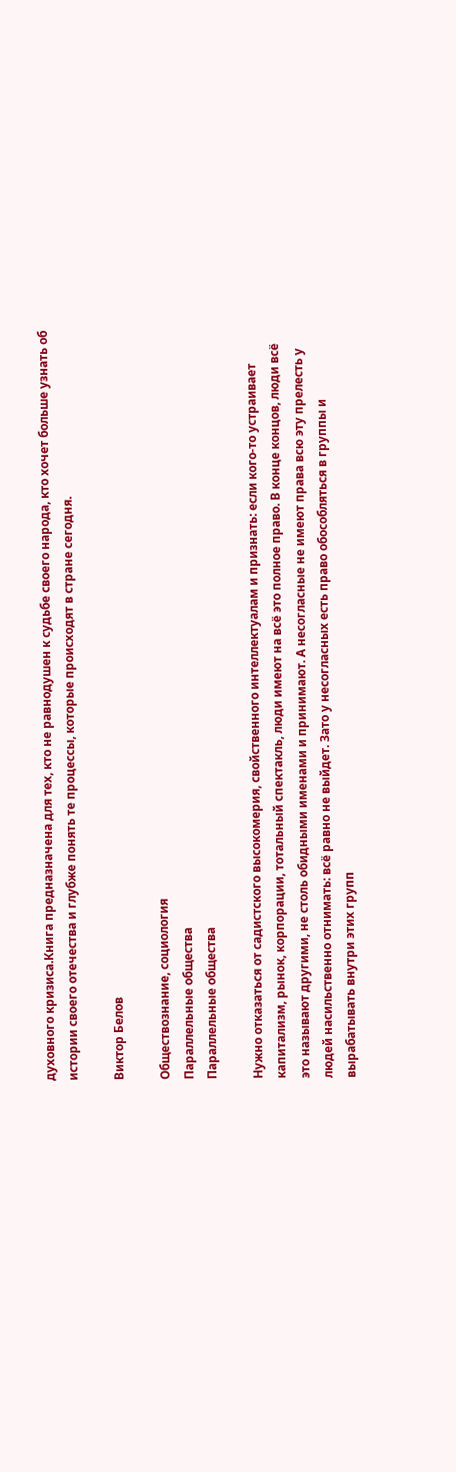духовного кризиса.Книга предназначена для тех, кто не равнодушен к судьбе своего народа, кто хочет больше узнать об истории своего отечества и глубже понять те процессы, которые происходят в стране сегодня.

Виктор Белов

Обществознание, социология
Параллельные общества
Параллельные общества

Нужно отказаться от садистского высокомерия, свойственного интеллектуалам и признать: если кого-то устраивает капитализм, рынок, корпорации, тотальный спектакль, люди имеют на всё это полное право. В конце концов, люди всё это называют другими, не столь обидными именами и принимают. А несогласные не имеют права всю эту прелесть у людей насильственно отнимать: всё равно не выйдет. Зато у несогласных есть право обособляться в группы и вырабатывать внутри этих групп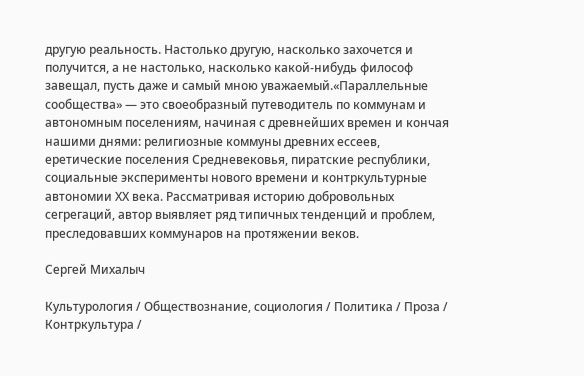другую реальность. Настолько другую, насколько захочется и получится, а не настолько, насколько какой-нибудь философ завещал, пусть даже и самый мною уважаемый.«Параллельные сообщества» — это своеобразный путеводитель по коммунам и автономным поселениям, начиная с древнейших времен и кончая нашими днями: религиозные коммуны древних ессеев, еретические поселения Средневековья, пиратские республики, социальные эксперименты нового времени и контркультурные автономии ХХ века. Рассматривая историю добровольных сегрегаций, автор выявляет ряд типичных тенденций и проблем, преследовавших коммунаров на протяжении веков.

Сергей Михалыч

Культурология / Обществознание, социология / Политика / Проза / Контркультура /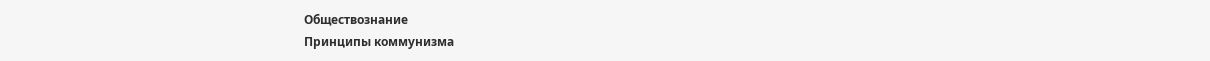Обществознание
Принципы коммунизма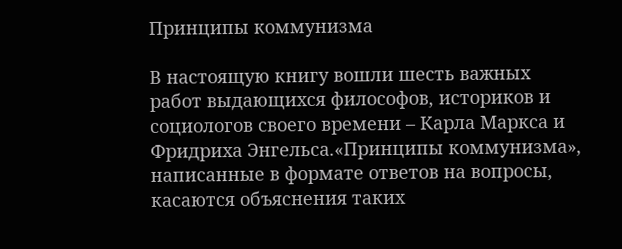Принципы коммунизма

В настоящую книгу вошли шесть важных работ выдающихся философов, историков и социологов своего времени – Карла Маркса и Фридриха Энгельса.«Принципы коммунизма», написанные в формате ответов на вопросы, касаются объяснения таких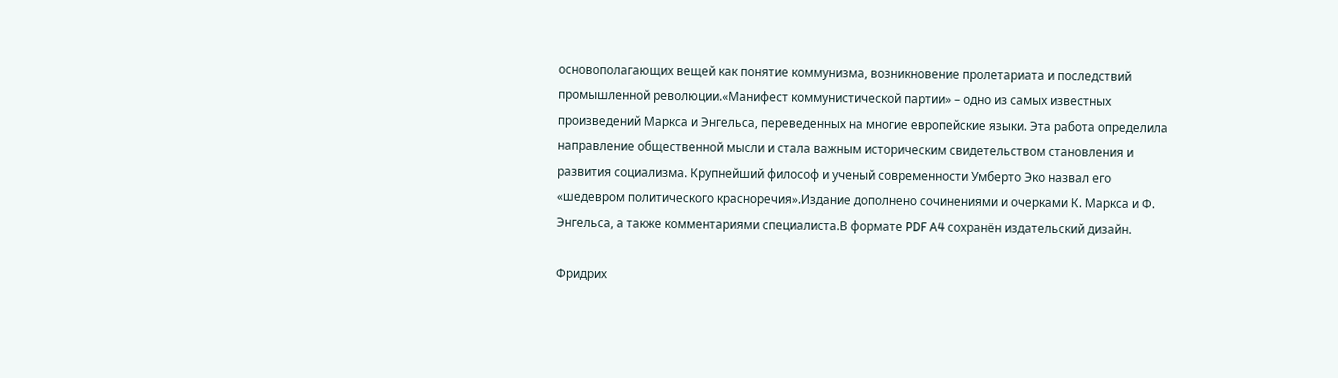основополагающих вещей как понятие коммунизма, возникновение пролетариата и последствий промышленной революции.«Манифест коммунистической партии» – одно из самых известных произведений Маркса и Энгельса, переведенных на многие европейские языки. Эта работа определила направление общественной мысли и стала важным историческим свидетельством становления и развития социализма. Крупнейший философ и ученый современности Умберто Эко назвал его «шедевром политического красноречия».Издание дополнено сочинениями и очерками К. Маркса и Ф. Энгельса, а также комментариями специалиста.В формате PDF A4 сохранён издательский дизайн.

Фридрих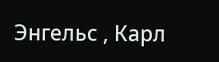Энгельс , Карл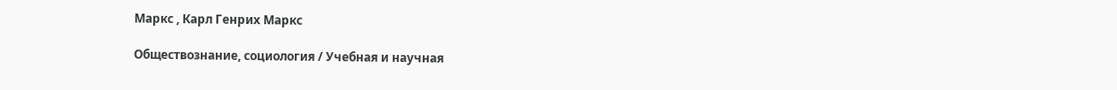Маркс , Карл Генрих Маркс

Обществознание, социология / Учебная и научная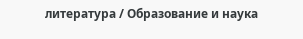литература / Образование и наука